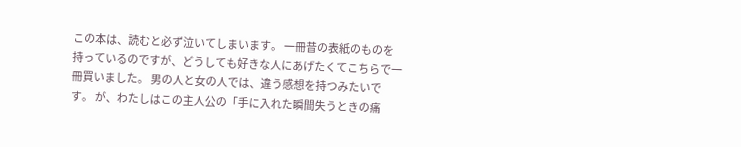この本は、読むと必ず泣いてしまいます。 一冊昔の表紙のものを持っているのですが、どうしても好きな人にあげたくてこちらで一冊買いました。 男の人と女の人では、違う感想を持つみたいです。 が、わたしはこの主人公の「手に入れた瞬間失うときの痛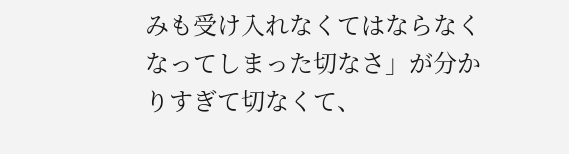みも受け入れなくてはならなくなってしまった切なさ」が分かりすぎて切なくて、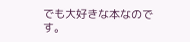でも大好きな本なのです。